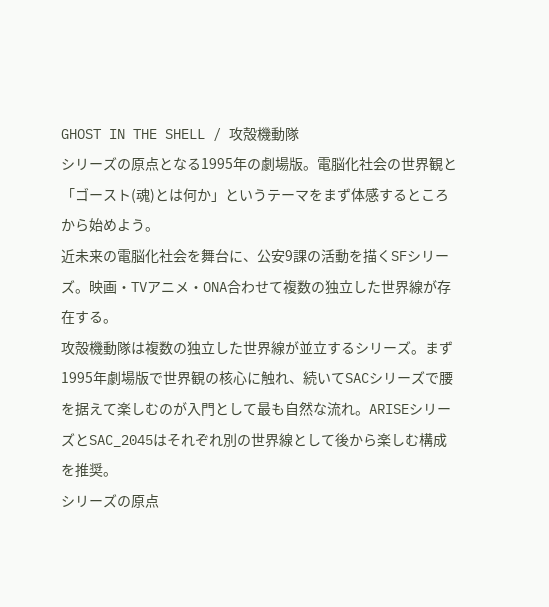GHOST IN THE SHELL / 攻殻機動隊
シリーズの原点となる1995年の劇場版。電脳化社会の世界観と「ゴースト(魂)とは何か」というテーマをまず体感するところから始めよう。
近未来の電脳化社会を舞台に、公安9課の活動を描くSFシリーズ。映画・TVアニメ・ONA合わせて複数の独立した世界線が存在する。
攻殻機動隊は複数の独立した世界線が並立するシリーズ。まず1995年劇場版で世界観の核心に触れ、続いてSACシリーズで腰を据えて楽しむのが入門として最も自然な流れ。ARISEシリーズとSAC_2045はそれぞれ別の世界線として後から楽しむ構成を推奨。
シリーズの原点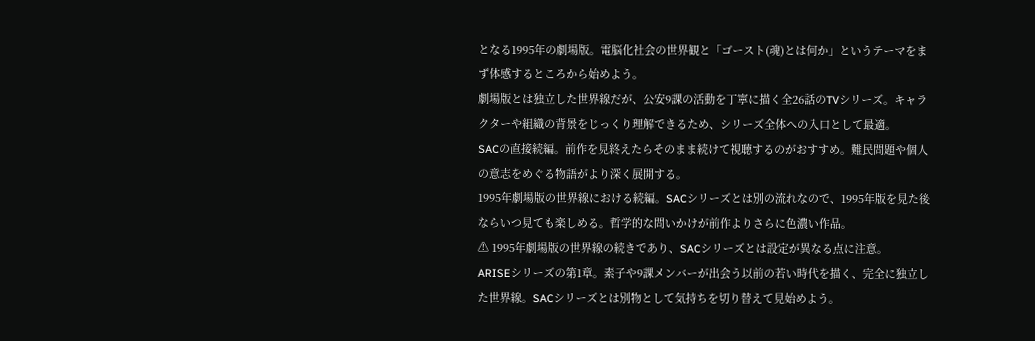となる1995年の劇場版。電脳化社会の世界観と「ゴースト(魂)とは何か」というテーマをまず体感するところから始めよう。
劇場版とは独立した世界線だが、公安9課の活動を丁寧に描く全26話のTVシリーズ。キャラクターや組織の背景をじっくり理解できるため、シリーズ全体への入口として最適。
SACの直接続編。前作を見終えたらそのまま続けて視聴するのがおすすめ。難民問題や個人の意志をめぐる物語がより深く展開する。
1995年劇場版の世界線における続編。SACシリーズとは別の流れなので、1995年版を見た後ならいつ見ても楽しめる。哲学的な問いかけが前作よりさらに色濃い作品。
⚠ 1995年劇場版の世界線の続きであり、SACシリーズとは設定が異なる点に注意。
ARISEシリーズの第1章。素子や9課メンバーが出会う以前の若い時代を描く、完全に独立した世界線。SACシリーズとは別物として気持ちを切り替えて見始めよう。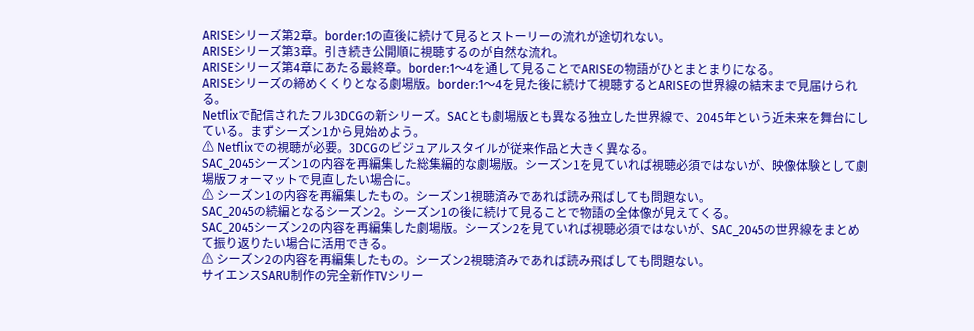ARISEシリーズ第2章。border:1の直後に続けて見るとストーリーの流れが途切れない。
ARISEシリーズ第3章。引き続き公開順に視聴するのが自然な流れ。
ARISEシリーズ第4章にあたる最終章。border:1〜4を通して見ることでARISEの物語がひとまとまりになる。
ARISEシリーズの締めくくりとなる劇場版。border:1〜4を見た後に続けて視聴するとARISEの世界線の結末まで見届けられる。
Netflixで配信されたフル3DCGの新シリーズ。SACとも劇場版とも異なる独立した世界線で、2045年という近未来を舞台にしている。まずシーズン1から見始めよう。
⚠ Netflixでの視聴が必要。3DCGのビジュアルスタイルが従来作品と大きく異なる。
SAC_2045シーズン1の内容を再編集した総集編的な劇場版。シーズン1を見ていれば視聴必須ではないが、映像体験として劇場版フォーマットで見直したい場合に。
⚠ シーズン1の内容を再編集したもの。シーズン1視聴済みであれば読み飛ばしても問題ない。
SAC_2045の続編となるシーズン2。シーズン1の後に続けて見ることで物語の全体像が見えてくる。
SAC_2045シーズン2の内容を再編集した劇場版。シーズン2を見ていれば視聴必須ではないが、SAC_2045の世界線をまとめて振り返りたい場合に活用できる。
⚠ シーズン2の内容を再編集したもの。シーズン2視聴済みであれば読み飛ばしても問題ない。
サイエンスSARU制作の完全新作TVシリー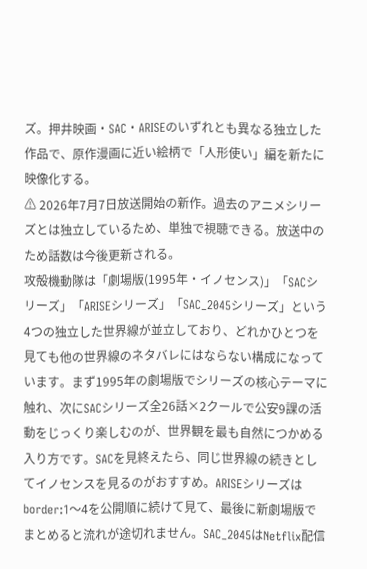ズ。押井映画・SAC・ARISEのいずれとも異なる独立した作品で、原作漫画に近い絵柄で「人形使い」編を新たに映像化する。
⚠ 2026年7月7日放送開始の新作。過去のアニメシリーズとは独立しているため、単独で視聴できる。放送中のため話数は今後更新される。
攻殻機動隊は「劇場版(1995年・イノセンス)」「SACシリーズ」「ARISEシリーズ」「SAC_2045シリーズ」という4つの独立した世界線が並立しており、どれかひとつを見ても他の世界線のネタバレにはならない構成になっています。まず1995年の劇場版でシリーズの核心テーマに触れ、次にSACシリーズ全26話×2クールで公安9課の活動をじっくり楽しむのが、世界観を最も自然につかめる入り方です。SACを見終えたら、同じ世界線の続きとしてイノセンスを見るのがおすすめ。ARISEシリーズはborder:1〜4を公開順に続けて見て、最後に新劇場版でまとめると流れが途切れません。SAC_2045はNetflix配信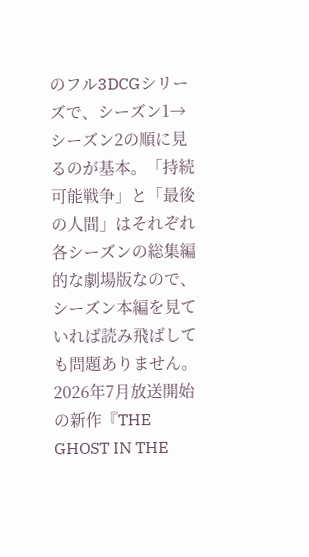のフル3DCGシリーズで、シーズン1→シーズン2の順に見るのが基本。「持続可能戦争」と「最後の人間」はそれぞれ各シーズンの総集編的な劇場版なので、シーズン本編を見ていれば読み飛ばしても問題ありません。2026年7月放送開始の新作『THE GHOST IN THE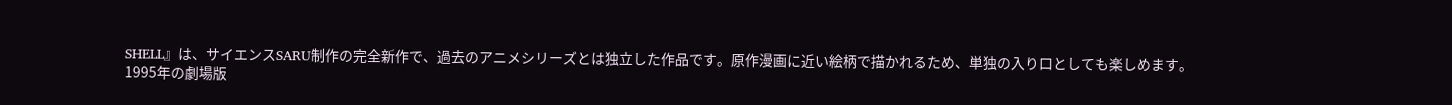SHELL』は、サイエンスSARU制作の完全新作で、過去のアニメシリーズとは独立した作品です。原作漫画に近い絵柄で描かれるため、単独の入り口としても楽しめます。
1995年の劇場版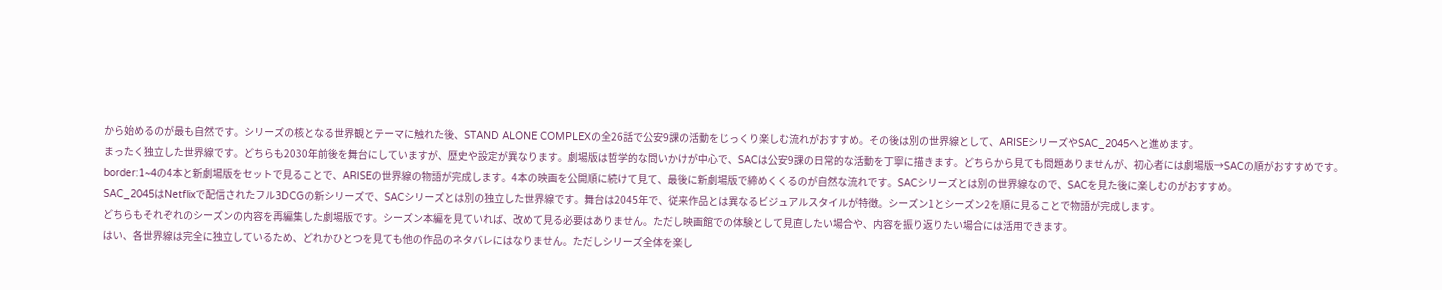から始めるのが最も自然です。シリーズの核となる世界観とテーマに触れた後、STAND ALONE COMPLEXの全26話で公安9課の活動をじっくり楽しむ流れがおすすめ。その後は別の世界線として、ARISEシリーズやSAC_2045へと進めます。
まったく独立した世界線です。どちらも2030年前後を舞台にしていますが、歴史や設定が異なります。劇場版は哲学的な問いかけが中心で、SACは公安9課の日常的な活動を丁寧に描きます。どちらから見ても問題ありませんが、初心者には劇場版→SACの順がおすすめです。
border:1~4の4本と新劇場版をセットで見ることで、ARISEの世界線の物語が完成します。4本の映画を公開順に続けて見て、最後に新劇場版で締めくくるのが自然な流れです。SACシリーズとは別の世界線なので、SACを見た後に楽しむのがおすすめ。
SAC_2045はNetflixで配信されたフル3DCGの新シリーズで、SACシリーズとは別の独立した世界線です。舞台は2045年で、従来作品とは異なるビジュアルスタイルが特徴。シーズン1とシーズン2を順に見ることで物語が完成します。
どちらもそれぞれのシーズンの内容を再編集した劇場版です。シーズン本編を見ていれば、改めて見る必要はありません。ただし映画館での体験として見直したい場合や、内容を振り返りたい場合には活用できます。
はい、各世界線は完全に独立しているため、どれかひとつを見ても他の作品のネタバレにはなりません。ただしシリーズ全体を楽し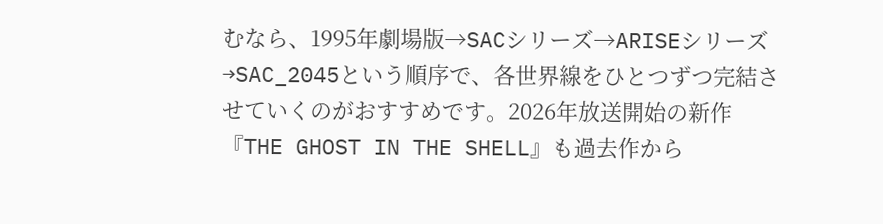むなら、1995年劇場版→SACシリーズ→ARISEシリーズ→SAC_2045という順序で、各世界線をひとつずつ完結させていくのがおすすめです。2026年放送開始の新作『THE GHOST IN THE SHELL』も過去作から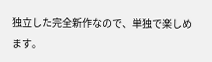独立した完全新作なので、単独で楽しめます。